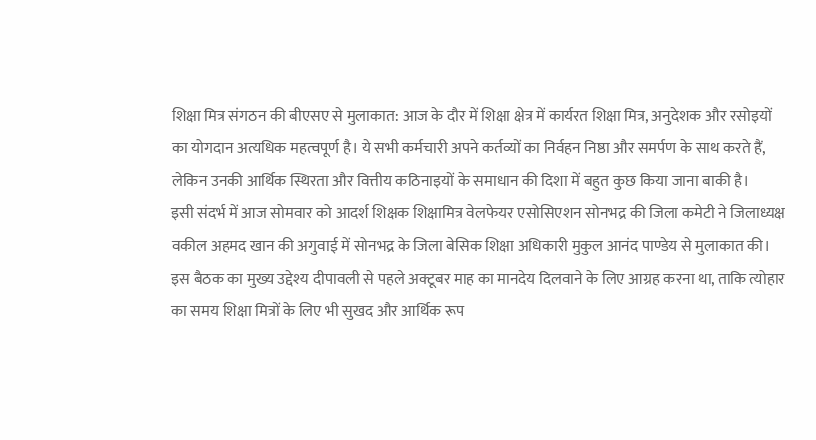शिक्षा मित्र संगठन की बीएसए से मुलाकात: आज के दौर में शिक्षा क्षेत्र में कार्यरत शिक्षा मित्र, अनुदेशक और रसोइयों का योगदान अत्यधिक महत्वपूर्ण है। ये सभी कर्मचारी अपने कर्तव्यों का निर्वहन निष्ठा और समर्पण के साथ करते हैं, लेकिन उनकी आर्थिक स्थिरता और वित्तीय कठिनाइयों के समाधान की दिशा में बहुत कुछ किया जाना बाकी है।
इसी संदर्भ में आज सोमवार को आदर्श शिक्षक शिक्षामित्र वेलफेयर एसोसिएशन सोनभद्र की जिला कमेटी ने जिलाध्यक्ष वकील अहमद खान की अगुवाई में सोनभद्र के जिला बेसिक शिक्षा अधिकारी मुकुल आनंद पाण्डेय से मुलाकात की। इस बैठक का मुख्य उद्देश्य दीपावली से पहले अक्टूबर माह का मानदेय दिलवाने के लिए आग्रह करना था, ताकि त्योहार का समय शिक्षा मित्रों के लिए भी सुखद और आर्थिक रूप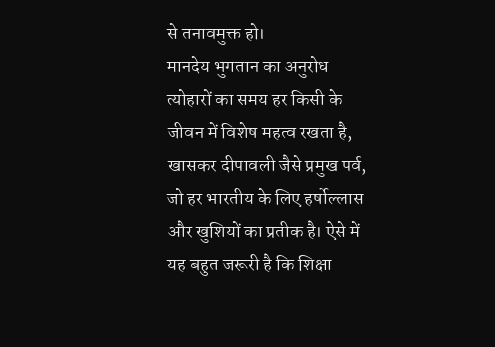से तनावमुक्त हो।
मानदेय भुगतान का अनुरोध
त्योहारों का समय हर किसी के जीवन में विशेष महत्व रखता है, खासकर दीपावली जैसे प्रमुख पर्व, जो हर भारतीय के लिए हर्षोल्लास और खुशियों का प्रतीक है। ऐसे में यह बहुत जरूरी है कि शिक्षा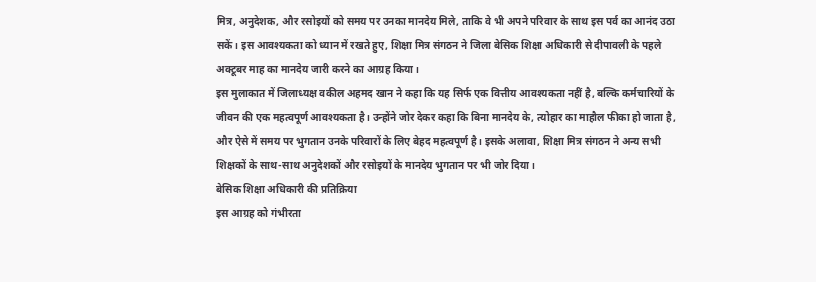मित्र, अनुदेशक, और रसोइयों को समय पर उनका मानदेय मिले, ताकि वे भी अपने परिवार के साथ इस पर्व का आनंद उठा सकें। इस आवश्यकता को ध्यान में रखते हुए, शिक्षा मित्र संगठन ने जिला बेसिक शिक्षा अधिकारी से दीपावली के पहले अक्टूबर माह का मानदेय जारी करने का आग्रह किया।
इस मुलाकात में जिलाध्यक्ष वकील अहमद खान ने कहा कि यह सिर्फ एक वित्तीय आवश्यकता नहीं है, बल्कि कर्मचारियों के जीवन की एक महत्वपूर्ण आवश्यकता है। उन्होंने जोर देकर कहा कि बिना मानदेय के, त्योहार का माहौल फीका हो जाता है, और ऐसे में समय पर भुगतान उनके परिवारों के लिए बेहद महत्वपूर्ण है। इसके अलावा, शिक्षा मित्र संगठन ने अन्य सभी शिक्षकों के साथ-साथ अनुदेशकों और रसोइयों के मानदेय भुगतान पर भी जोर दिया।
बेसिक शिक्षा अधिकारी की प्रतिक्रिया
इस आग्रह को गंभीरता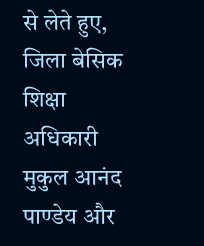से लेते हुए, जिला बेसिक शिक्षा अधिकारी मुकुल आनंद पाण्डेय और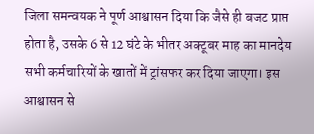जिला समन्वयक ने पूर्ण आश्वासन दिया कि जैसे ही बजट प्राप्त होता है, उसके 6 से 12 घंटे के भीतर अक्टूबर माह का मानदेय सभी कर्मचारियों के खातों में ट्रांसफर कर दिया जाएगा। इस आश्वासन से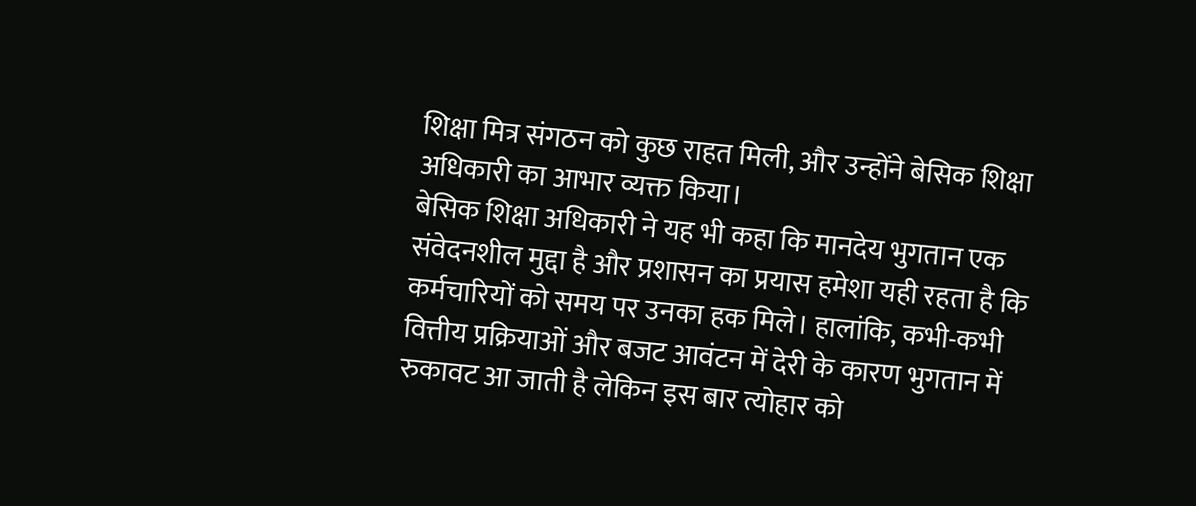शिक्षा मित्र संगठन को कुछ राहत मिली, और उन्होंने बेसिक शिक्षा अधिकारी का आभार व्यक्त किया।
बेसिक शिक्षा अधिकारी ने यह भी कहा कि मानदेय भुगतान एक संवेदनशील मुद्दा है और प्रशासन का प्रयास हमेशा यही रहता है कि कर्मचारियों को समय पर उनका हक मिले। हालांकि, कभी-कभी वित्तीय प्रक्रियाओं और बजट आवंटन में देरी के कारण भुगतान में रुकावट आ जाती है लेकिन इस बार त्योहार को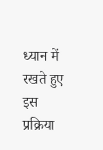ध्यान में रखते हुए इस प्रक्रिया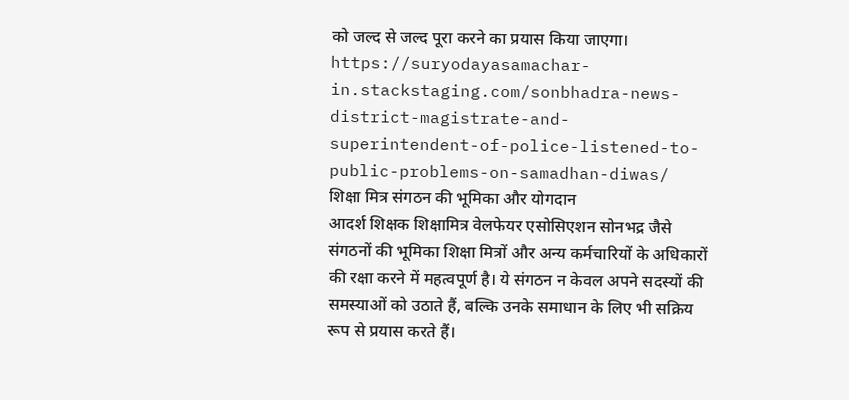को जल्द से जल्द पूरा करने का प्रयास किया जाएगा।
https://suryodayasamachar-in.stackstaging.com/sonbhadra-news-district-magistrate-and-superintendent-of-police-listened-to-public-problems-on-samadhan-diwas/
शिक्षा मित्र संगठन की भूमिका और योगदान
आदर्श शिक्षक शिक्षामित्र वेलफेयर एसोसिएशन सोनभद्र जैसे संगठनों की भूमिका शिक्षा मित्रों और अन्य कर्मचारियों के अधिकारों की रक्षा करने में महत्वपूर्ण है। ये संगठन न केवल अपने सदस्यों की समस्याओं को उठाते हैं, बल्कि उनके समाधान के लिए भी सक्रिय रूप से प्रयास करते हैं।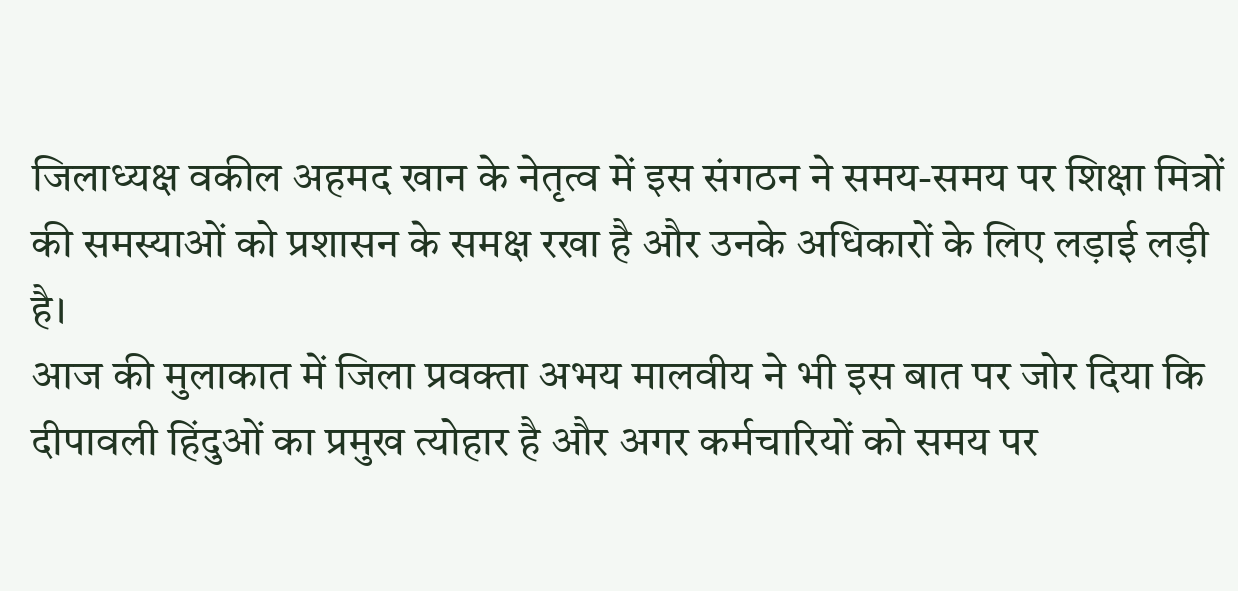जिलाध्यक्ष वकील अहमद खान के नेतृत्व में इस संगठन ने समय-समय पर शिक्षा मित्रों की समस्याओं को प्रशासन के समक्ष रखा है और उनके अधिकारों के लिए लड़ाई लड़ी है।
आज की मुलाकात में जिला प्रवक्ता अभय मालवीय ने भी इस बात पर जोर दिया कि दीपावली हिंदुओं का प्रमुख त्योहार है और अगर कर्मचारियों को समय पर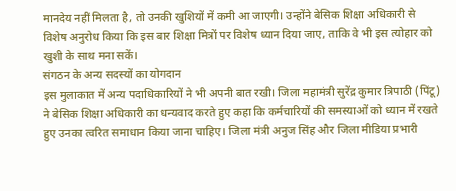मानदेय नहीं मिलता है, तो उनकी खुशियों में कमी आ जाएगी। उन्होंने बेसिक शिक्षा अधिकारी से विशेष अनुरोध किया कि इस बार शिक्षा मित्रों पर विशेष ध्यान दिया जाए, ताकि वे भी इस त्योहार को खुशी के साथ मना सकें।
संगठन के अन्य सदस्यों का योगदान
इस मुलाकात में अन्य पदाधिकारियों ने भी अपनी बात रखी। जिला महामंत्री सुरेंद्र कुमार त्रिपाठी (पिंटू) ने बेसिक शिक्षा अधिकारी का धन्यवाद करते हुए कहा कि कर्मचारियों की समस्याओं को ध्यान में रखते हुए उनका त्वरित समाधान किया जाना चाहिए। जिला मंत्री अनुज सिंह और जिला मीडिया प्रभारी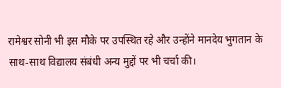रामेश्वर सोनी भी इस मौके पर उपस्थित रहे और उन्होंने मानदेय भुगतान के साथ-साथ विद्यालय संबंधी अन्य मुद्दों पर भी चर्चा की।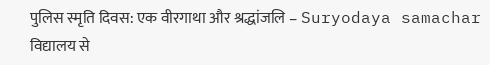पुलिस स्मृति दिवस: एक वीरगाथा और श्रद्धांजलि – Suryodaya samachar
विद्यालय से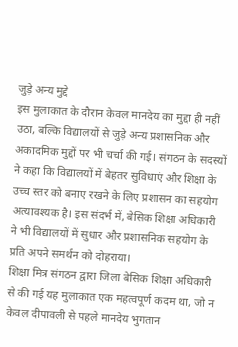जुड़े अन्य मुद्दे
इस मुलाकात के दौरान केवल मानदेय का मुद्दा ही नहीं उठा, बल्कि विद्यालयों से जुड़े अन्य प्रशासनिक और अकादमिक मुद्दों पर भी चर्चा की गई। संगठन के सदस्यों ने कहा कि विद्यालयों में बेहतर सुविधाएं और शिक्षा के उच्च स्तर को बनाए रखने के लिए प्रशासन का सहयोग अत्यावश्यक है। इस संदर्भ में, बेसिक शिक्षा अधिकारी ने भी विद्यालयों में सुधार और प्रशासनिक सहयोग के प्रति अपने समर्थन को दोहराया।
शिक्षा मित्र संगठन द्वारा जिला बेसिक शिक्षा अधिकारी से की गई यह मुलाकात एक महत्वपूर्ण कदम था, जो न केवल दीपावली से पहले मानदेय भुगतान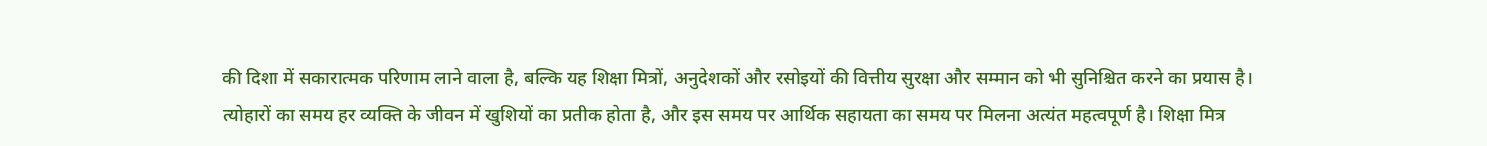की दिशा में सकारात्मक परिणाम लाने वाला है, बल्कि यह शिक्षा मित्रों, अनुदेशकों और रसोइयों की वित्तीय सुरक्षा और सम्मान को भी सुनिश्चित करने का प्रयास है।
त्योहारों का समय हर व्यक्ति के जीवन में खुशियों का प्रतीक होता है, और इस समय पर आर्थिक सहायता का समय पर मिलना अत्यंत महत्वपूर्ण है। शिक्षा मित्र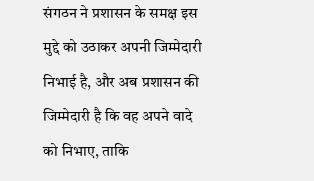संगठन ने प्रशासन के समक्ष इस मुद्दे को उठाकर अपनी जिम्मेदारी निभाई है, और अब प्रशासन की जिम्मेदारी है कि वह अपने वादे को निभाए, ताकि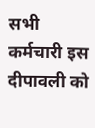सभी कर्मचारी इस दीपावली को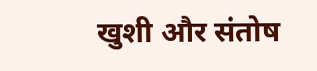खुशी और संतोष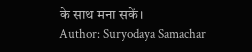के साथ मना सकें।
Author: Suryodaya Samachar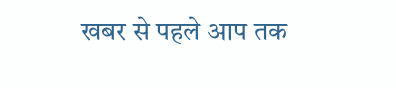खबर से पहले आप तक